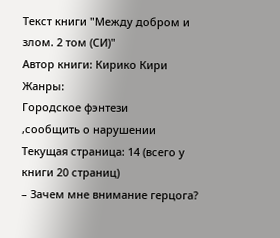Текст книги "Между добром и злом. 2 том (СИ)"
Автор книги: Кирико Кири
Жанры:
Городское фэнтези
,сообщить о нарушении
Текущая страница: 14 (всего у книги 20 страниц)
– Зачем мне внимание герцога?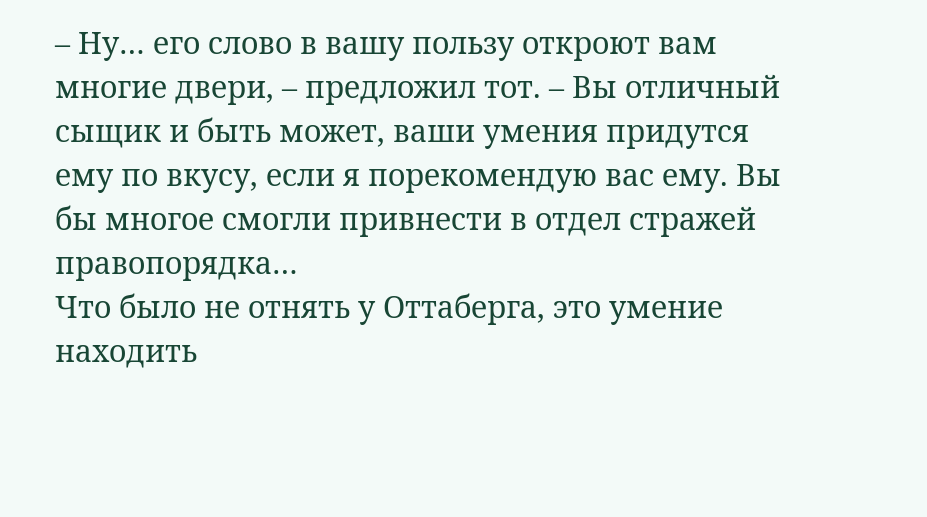– Ну… его слово в вашу пользу откроют вам многие двери, – предложил тот. – Вы отличный сыщик и быть может, ваши умения придутся ему по вкусу, если я порекомендую вас ему. Вы бы многое смогли привнести в отдел стражей правопорядка…
Что было не отнять у Оттаберга, это умение находить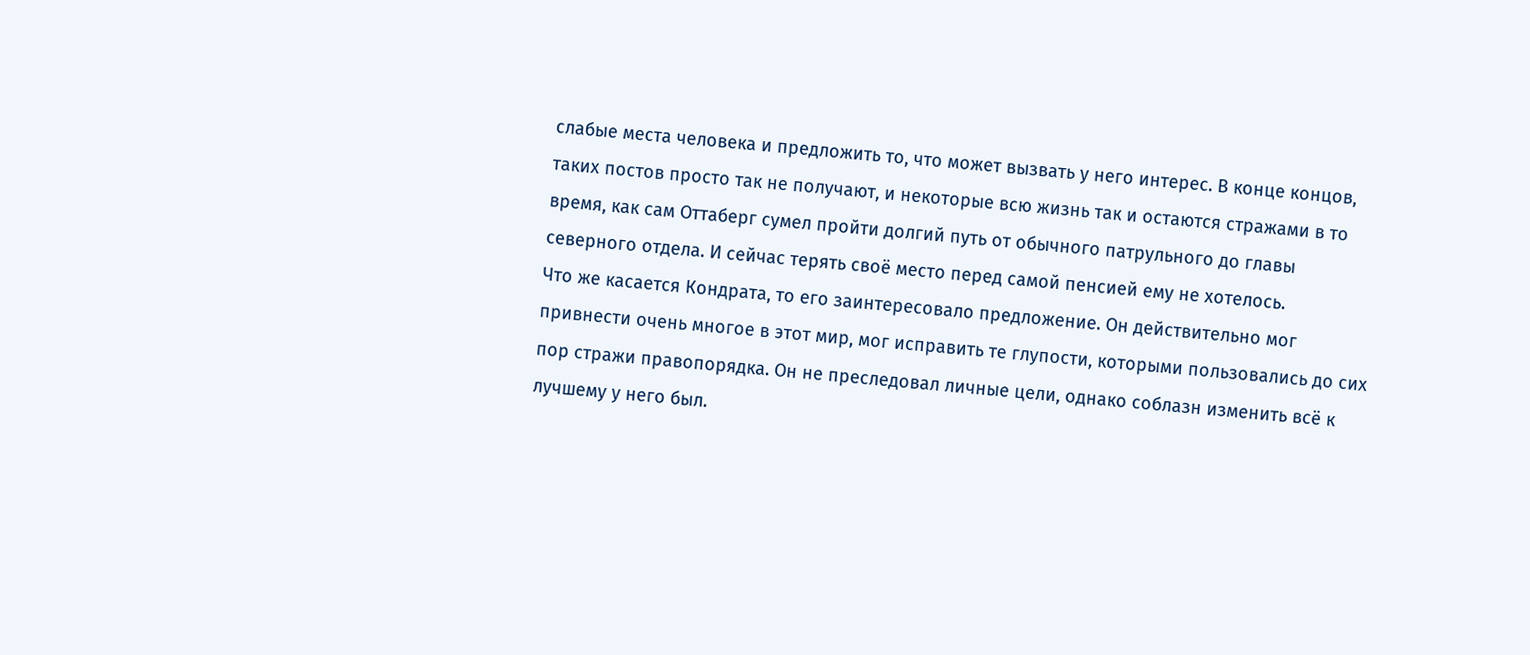слабые места человека и предложить то, что может вызвать у него интерес. В конце концов, таких постов просто так не получают, и некоторые всю жизнь так и остаются стражами в то время, как сам Оттаберг сумел пройти долгий путь от обычного патрульного до главы северного отдела. И сейчас терять своё место перед самой пенсией ему не хотелось.
Что же касается Кондрата, то его заинтересовало предложение. Он действительно мог привнести очень многое в этот мир, мог исправить те глупости, которыми пользовались до сих пор стражи правопорядка. Он не преследовал личные цели, однако соблазн изменить всё к лучшему у него был.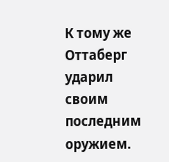К тому же Оттаберг ударил своим последним оружием.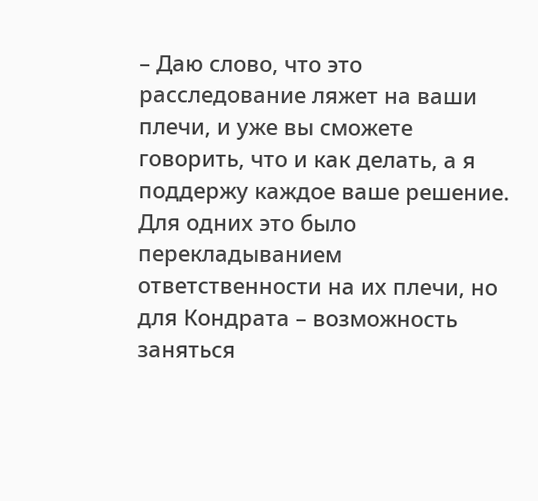– Даю слово, что это расследование ляжет на ваши плечи, и уже вы сможете говорить, что и как делать, а я поддержу каждое ваше решение.
Для одних это было перекладыванием ответственности на их плечи, но для Кондрата – возможность заняться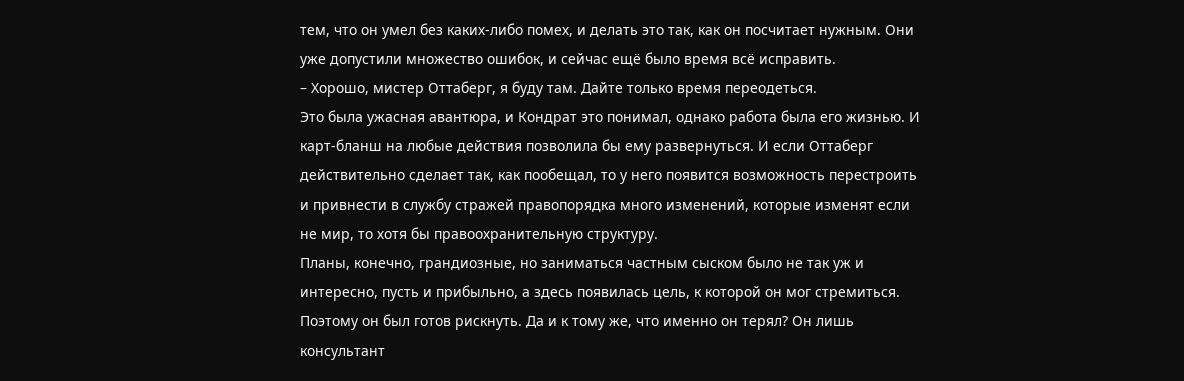тем, что он умел без каких-либо помех, и делать это так, как он посчитает нужным. Они уже допустили множество ошибок, и сейчас ещё было время всё исправить.
– Хорошо, мистер Оттаберг, я буду там. Дайте только время переодеться.
Это была ужасная авантюра, и Кондрат это понимал, однако работа была его жизнью. И карт-бланш на любые действия позволила бы ему развернуться. И если Оттаберг действительно сделает так, как пообещал, то у него появится возможность перестроить и привнести в службу стражей правопорядка много изменений, которые изменят если не мир, то хотя бы правоохранительную структуру.
Планы, конечно, грандиозные, но заниматься частным сыском было не так уж и интересно, пусть и прибыльно, а здесь появилась цель, к которой он мог стремиться. Поэтому он был готов рискнуть. Да и к тому же, что именно он терял? Он лишь консультант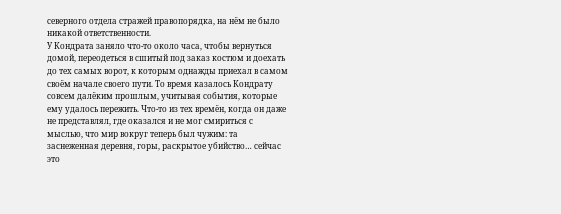северного отдела стражей правопорядка, на нём не было никакой ответственности.
У Кондрата заняло что-то около часа, чтобы вернуться домой, переодеться в сшитый под заказ костюм и доехать до тех самых ворот, к которым однажды приехал в самом своём начале своего пути. То время казалось Кондрату совсем далёким прошлым, учитывая события, которые ему удалось пережить. Что-то из тех времён, когда он даже не представлял, где оказался и не мог смириться с мыслью, что мир вокруг теперь был чужим: та заснеженная деревня, горы, раскрытое убийство… сейчас это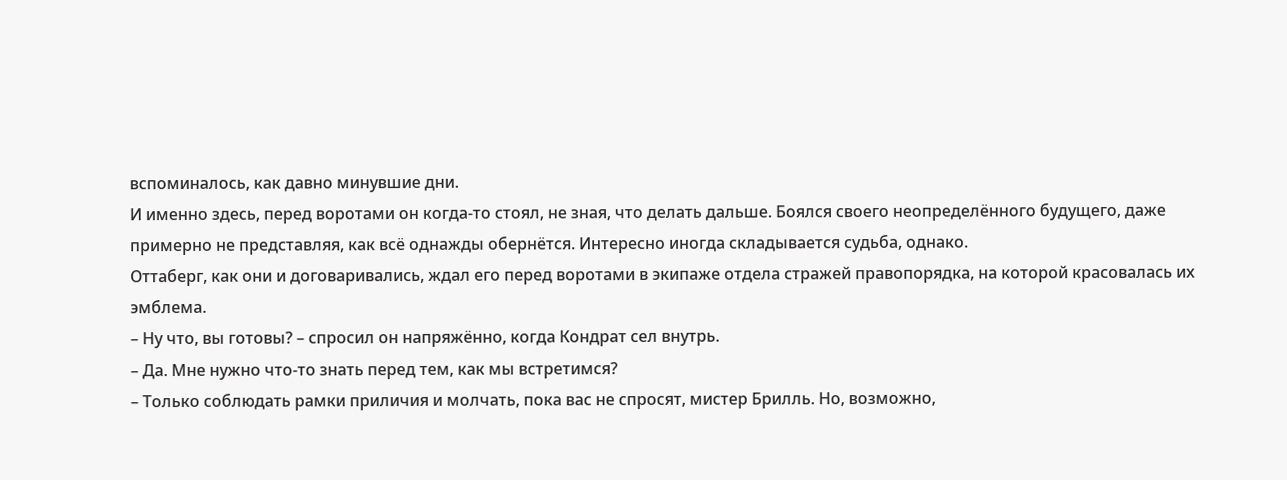вспоминалось, как давно минувшие дни.
И именно здесь, перед воротами он когда-то стоял, не зная, что делать дальше. Боялся своего неопределённого будущего, даже примерно не представляя, как всё однажды обернётся. Интересно иногда складывается судьба, однако.
Оттаберг, как они и договаривались, ждал его перед воротами в экипаже отдела стражей правопорядка, на которой красовалась их эмблема.
– Ну что, вы готовы? – спросил он напряжённо, когда Кондрат сел внутрь.
– Да. Мне нужно что-то знать перед тем, как мы встретимся?
– Только соблюдать рамки приличия и молчать, пока вас не спросят, мистер Брилль. Но, возможно,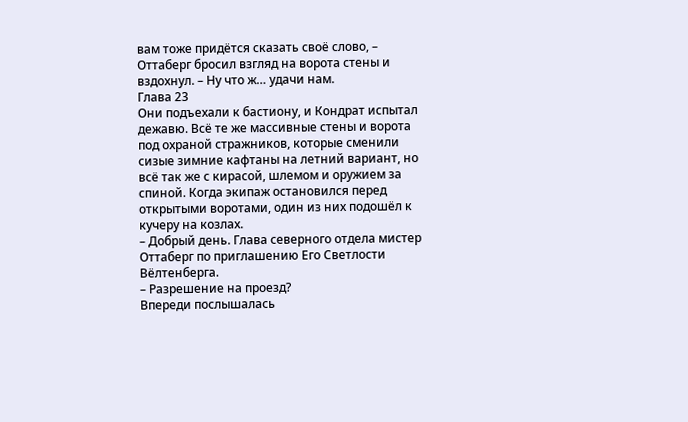вам тоже придётся сказать своё слово, – Оттаберг бросил взгляд на ворота стены и вздохнул. – Ну что ж… удачи нам.
Глава 23
Они подъехали к бастиону, и Кондрат испытал дежавю. Всё те же массивные стены и ворота под охраной стражников, которые сменили сизые зимние кафтаны на летний вариант, но всё так же с кирасой, шлемом и оружием за спиной. Когда экипаж остановился перед открытыми воротами, один из них подошёл к кучеру на козлах.
– Добрый день. Глава северного отдела мистер Оттаберг по приглашению Его Светлости Вёлтенберга.
– Разрешение на проезд?
Впереди послышалась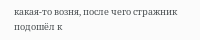какая-то возня, после чего стражник подошёл к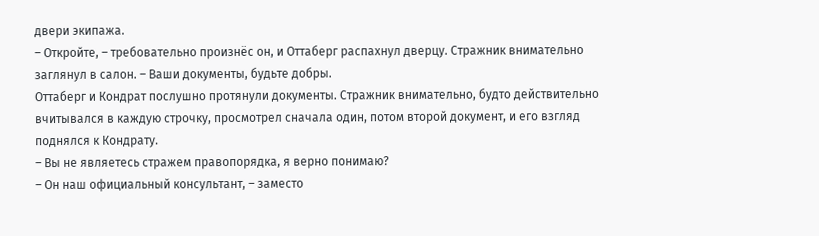двери экипажа.
– Откройте, – требовательно произнёс он, и Оттаберг распахнул дверцу. Стражник внимательно заглянул в салон. – Ваши документы, будьте добры.
Оттаберг и Кондрат послушно протянули документы. Стражник внимательно, будто действительно вчитывался в каждую строчку, просмотрел сначала один, потом второй документ, и его взгляд поднялся к Кондрату.
– Вы не являетесь стражем правопорядка, я верно понимаю?
– Он наш официальный консультант, – заместо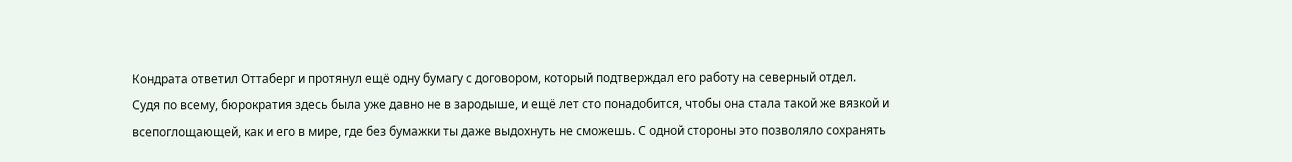Кондрата ответил Оттаберг и протянул ещё одну бумагу с договором, который подтверждал его работу на северный отдел.
Судя по всему, бюрократия здесь была уже давно не в зародыше, и ещё лет сто понадобится, чтобы она стала такой же вязкой и всепоглощающей, как и его в мире, где без бумажки ты даже выдохнуть не сможешь. С одной стороны это позволяло сохранять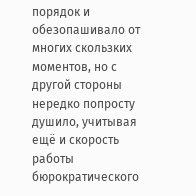порядок и обезопашивало от многих скользких моментов, но с другой стороны нередко попросту душило, учитывая ещё и скорость работы бюрократического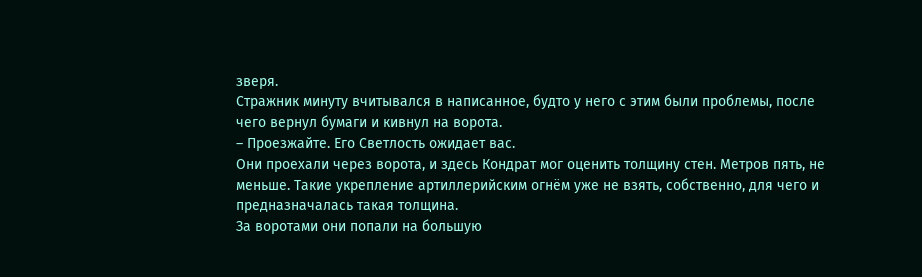зверя.
Стражник минуту вчитывался в написанное, будто у него с этим были проблемы, после чего вернул бумаги и кивнул на ворота.
– Проезжайте. Его Светлость ожидает вас.
Они проехали через ворота, и здесь Кондрат мог оценить толщину стен. Метров пять, не меньше. Такие укрепление артиллерийским огнём уже не взять, собственно, для чего и предназначалась такая толщина.
За воротами они попали на большую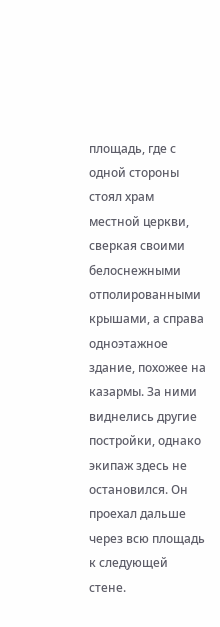площадь, где с одной стороны стоял храм местной церкви, сверкая своими белоснежными отполированными крышами, а справа одноэтажное здание, похожее на казармы. За ними виднелись другие постройки, однако экипаж здесь не остановился. Он проехал дальше через всю площадь к следующей стене.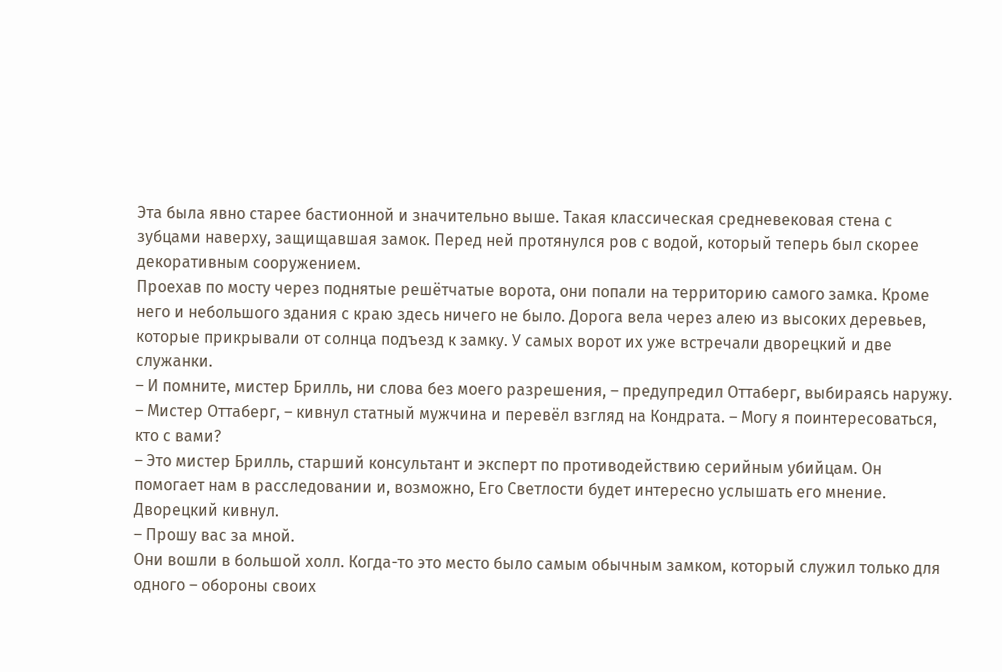Эта была явно старее бастионной и значительно выше. Такая классическая средневековая стена с зубцами наверху, защищавшая замок. Перед ней протянулся ров с водой, который теперь был скорее декоративным сооружением.
Проехав по мосту через поднятые решётчатые ворота, они попали на территорию самого замка. Кроме него и небольшого здания с краю здесь ничего не было. Дорога вела через алею из высоких деревьев, которые прикрывали от солнца подъезд к замку. У самых ворот их уже встречали дворецкий и две служанки.
– И помните, мистер Брилль, ни слова без моего разрешения, – предупредил Оттаберг, выбираясь наружу.
– Мистер Оттаберг, – кивнул статный мужчина и перевёл взгляд на Кондрата. – Могу я поинтересоваться, кто с вами?
– Это мистер Брилль, старший консультант и эксперт по противодействию серийным убийцам. Он помогает нам в расследовании и, возможно, Его Светлости будет интересно услышать его мнение.
Дворецкий кивнул.
– Прошу вас за мной.
Они вошли в большой холл. Когда-то это место было самым обычным замком, который служил только для одного – обороны своих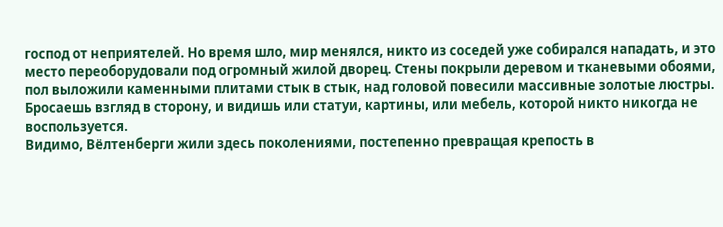господ от неприятелей. Но время шло, мир менялся, никто из соседей уже собирался нападать, и это место переоборудовали под огромный жилой дворец. Стены покрыли деревом и тканевыми обоями, пол выложили каменными плитами стык в стык, над головой повесили массивные золотые люстры. Бросаешь взгляд в сторону, и видишь или статуи, картины, или мебель, которой никто никогда не воспользуется.
Видимо, Вёлтенберги жили здесь поколениями, постепенно превращая крепость в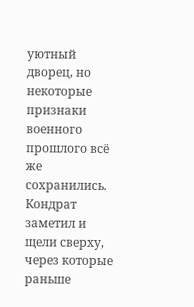уютный дворец, но некоторые признаки военного прошлого всё же сохранились. Кондрат заметил и щели сверху, через которые раньше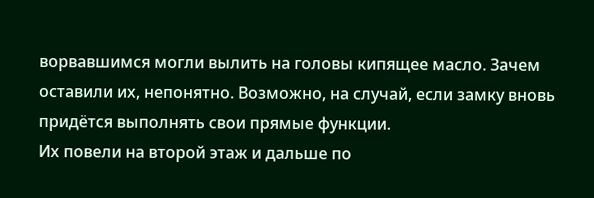ворвавшимся могли вылить на головы кипящее масло. Зачем оставили их, непонятно. Возможно, на случай, если замку вновь придётся выполнять свои прямые функции.
Их повели на второй этаж и дальше по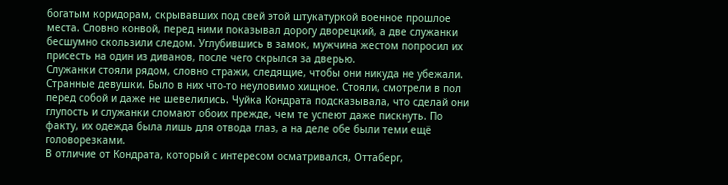богатым коридорам, скрывавших под свей этой штукатуркой военное прошлое места. Словно конвой, перед ними показывал дорогу дворецкий, а две служанки бесшумно скользили следом. Углубившись в замок, мужчина жестом попросил их присесть на один из диванов, после чего скрылся за дверью.
Служанки стояли рядом, словно стражи, следящие, чтобы они никуда не убежали.
Странные девушки. Было в них что-то неуловимо хищное. Стояли, смотрели в пол перед собой и даже не шевелились. Чуйка Кондрата подсказывала, что сделай они глупость и служанки сломают обоих прежде, чем те успеют даже пискнуть. По факту, их одежда была лишь для отвода глаз, а на деле обе были теми ещё головорезками.
В отличие от Кондрата, который с интересом осматривался, Оттаберг,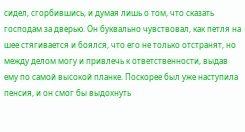сидел, сгорбившись, и думая лишь о том, что сказать господам за дверью. Он буквально чувствовал, как петля на шее стягивается и боялся, что его не только отстранят, но между делом могу и привлечь к ответственности, выдав ему по самой высокой планке. Поскорее был уже наступила пенсия, и он смог бы выдохнуть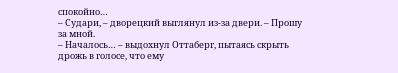спокойно…
– Судари, – дворецкий выглянул из-за двери. – Прошу за мной.
– Началось… – выдохнул Оттаберг, пытаясь скрыть дрожь в голосе, что ему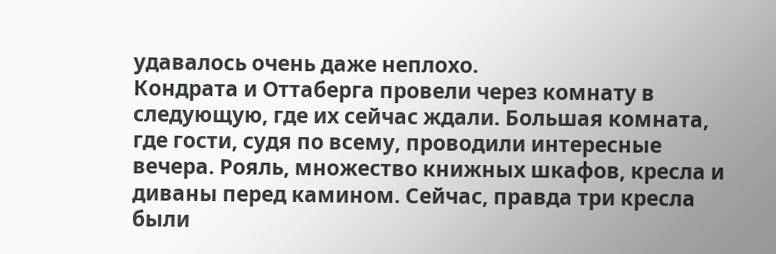удавалось очень даже неплохо.
Кондрата и Оттаберга провели через комнату в следующую, где их сейчас ждали. Большая комната, где гости, судя по всему, проводили интересные вечера. Рояль, множество книжных шкафов, кресла и диваны перед камином. Сейчас, правда три кресла были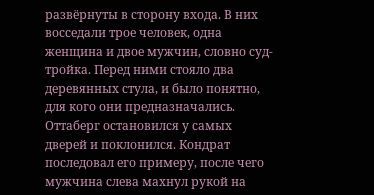развёрнуты в сторону входа. В них восседали трое человек, одна женщина и двое мужчин, словно суд-тройка. Перед ними стояло два деревянных стула, и было понятно, для кого они предназначались.
Оттаберг остановился у самых дверей и поклонился. Кондрат последовал его примеру, после чего мужчина слева махнул рукой на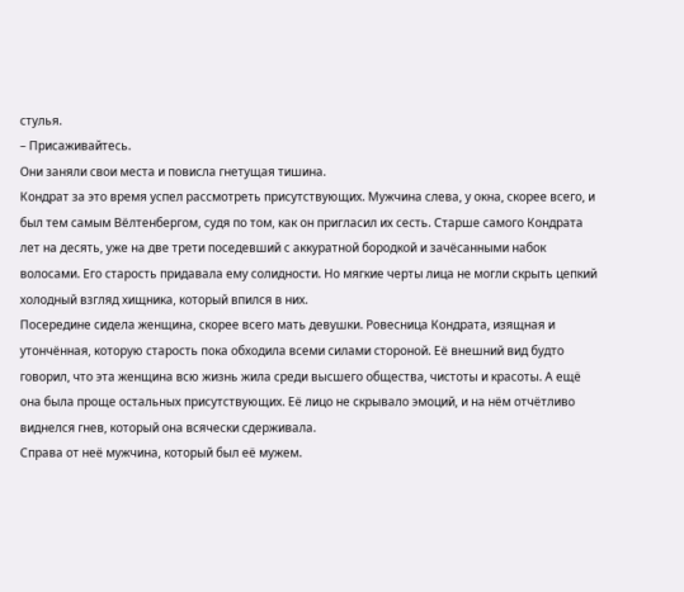стулья.
– Присаживайтесь.
Они заняли свои места и повисла гнетущая тишина.
Кондрат за это время успел рассмотреть присутствующих. Мужчина слева, у окна, скорее всего, и был тем самым Вёлтенбергом, судя по том, как он пригласил их сесть. Старше самого Кондрата лет на десять, уже на две трети поседевший с аккуратной бородкой и зачёсанными набок волосами. Его старость придавала ему солидности. Но мягкие черты лица не могли скрыть цепкий холодный взгляд хищника, который впился в них.
Посередине сидела женщина, скорее всего мать девушки. Ровесница Кондрата, изящная и утончённая, которую старость пока обходила всеми силами стороной. Её внешний вид будто говорил, что эта женщина всю жизнь жила среди высшего общества, чистоты и красоты. А ещё она была проще остальных присутствующих. Её лицо не скрывало эмоций, и на нём отчётливо виднелся гнев, который она всячески сдерживала.
Справа от неё мужчина, который был её мужем.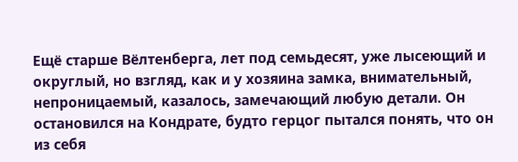Ещё старше Вёлтенберга, лет под семьдесят, уже лысеющий и округлый, но взгляд, как и у хозяина замка, внимательный, непроницаемый, казалось, замечающий любую детали. Он остановился на Кондрате, будто герцог пытался понять, что он из себя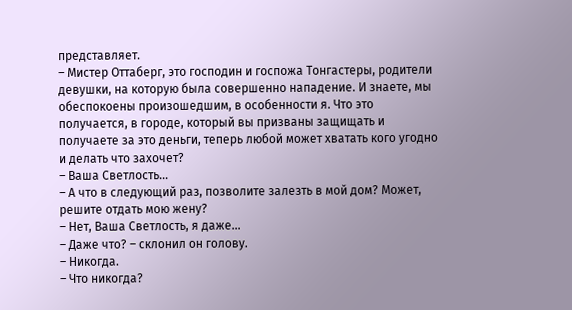представляет.
– Мистер Оттаберг, это господин и госпожа Тонгастеры, родители девушки, на которую была совершенно нападение. И знаете, мы обеспокоены произошедшим, в особенности я. Что это получается, в городе, который вы призваны защищать и получаете за это деньги, теперь любой может хватать кого угодно и делать что захочет?
– Ваша Светлость…
– А что в следующий раз, позволите залезть в мой дом? Может, решите отдать мою жену?
– Нет, Ваша Светлость, я даже…
– Даже что? – склонил он голову.
– Никогда.
– Что никогда?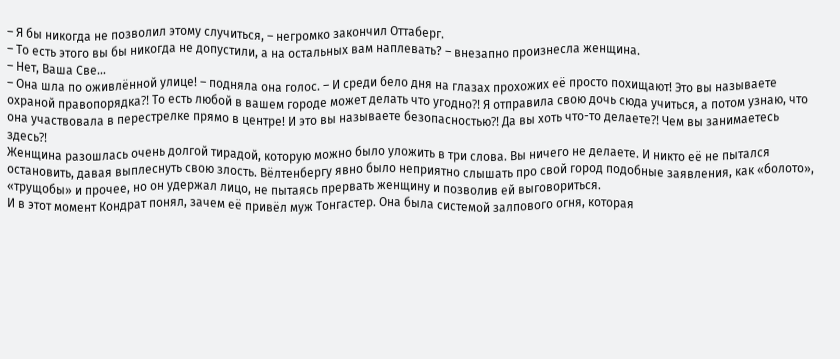– Я бы никогда не позволил этому случиться, – негромко закончил Оттаберг.
– То есть этого вы бы никогда не допустили, а на остальных вам наплевать? – внезапно произнесла женщина.
– Нет, Ваша Све…
– Она шла по оживлённой улице! – подняла она голос. – И среди бело дня на глазах прохожих её просто похищают! Это вы называете охраной правопорядка⁈ То есть любой в вашем городе может делать что угодно⁈ Я отправила свою дочь сюда учиться, а потом узнаю, что она участвовала в перестрелке прямо в центре! И это вы называете безопасностью⁈ Да вы хоть что-то делаете⁈ Чем вы занимаетесь здесь⁈
Женщина разошлась очень долгой тирадой, которую можно было уложить в три слова. Вы ничего не делаете. И никто её не пытался остановить, давая выплеснуть свою злость. Вёлтенбергу явно было неприятно слышать про свой город подобные заявления, как «болото», «трущобы» и прочее, но он удержал лицо, не пытаясь прервать женщину и позволив ей выговориться.
И в этот момент Кондрат понял, зачем её привёл муж Тонгастер. Она была системой залпового огня, которая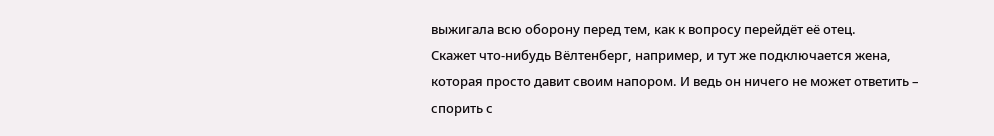выжигала всю оборону перед тем, как к вопросу перейдёт её отец.
Скажет что-нибудь Вёлтенберг, например, и тут же подключается жена, которая просто давит своим напором. И ведь он ничего не может ответить – спорить с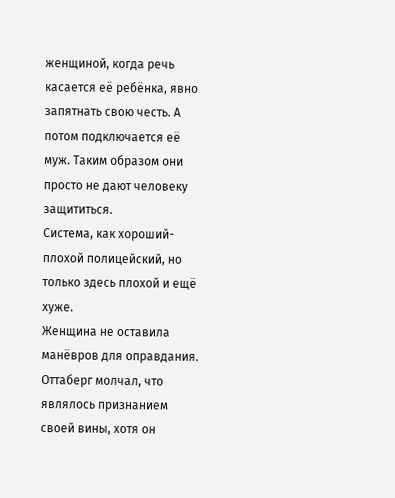женщиной, когда речь касается её ребёнка, явно запятнать свою честь. А потом подключается её муж. Таким образом они просто не дают человеку защититься.
Система, как хороший-плохой полицейский, но только здесь плохой и ещё хуже.
Женщина не оставила манёвров для оправдания. Оттаберг молчал, что являлось признанием своей вины, хотя он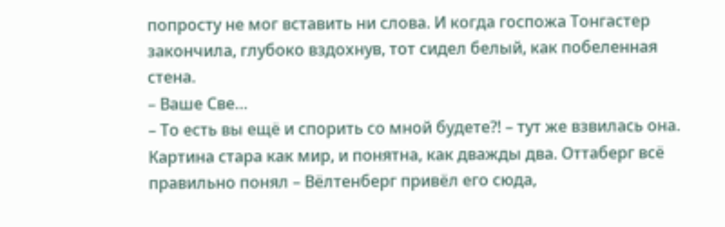попросту не мог вставить ни слова. И когда госпожа Тонгастер закончила, глубоко вздохнув, тот сидел белый, как побеленная стена.
– Ваше Све…
– То есть вы ещё и спорить со мной будете⁈ – тут же взвилась она.
Картина стара как мир, и понятна, как дважды два. Оттаберг всё правильно понял – Вёлтенберг привёл его сюда,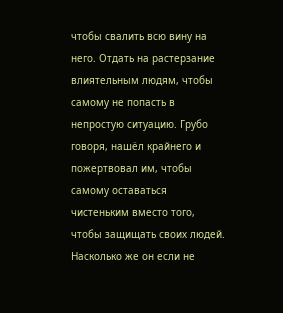чтобы свалить всю вину на него. Отдать на растерзание влиятельным людям, чтобы самому не попасть в непростую ситуацию. Грубо говоря, нашёл крайнего и пожертвовал им, чтобы самому оставаться чистеньким вместо того, чтобы защищать своих людей.
Насколько же он если не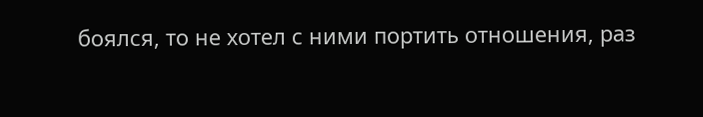боялся, то не хотел с ними портить отношения, раз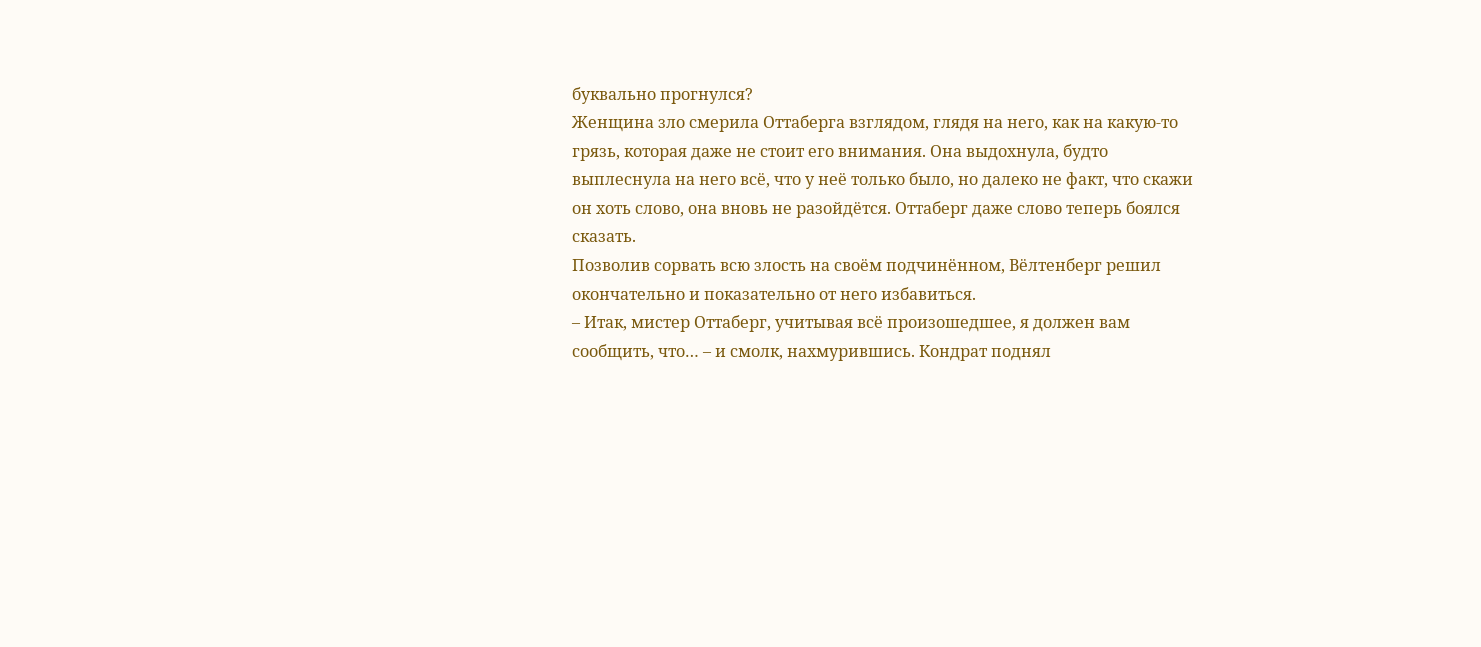буквально прогнулся?
Женщина зло смерила Оттаберга взглядом, глядя на него, как на какую-то грязь, которая даже не стоит его внимания. Она выдохнула, будто выплеснула на него всё, что у неё только было, но далеко не факт, что скажи он хоть слово, она вновь не разойдётся. Оттаберг даже слово теперь боялся сказать.
Позволив сорвать всю злость на своём подчинённом, Вёлтенберг решил окончательно и показательно от него избавиться.
– Итак, мистер Оттаберг, учитывая всё произошедшее, я должен вам сообщить, что… – и смолк, нахмурившись. Кондрат поднял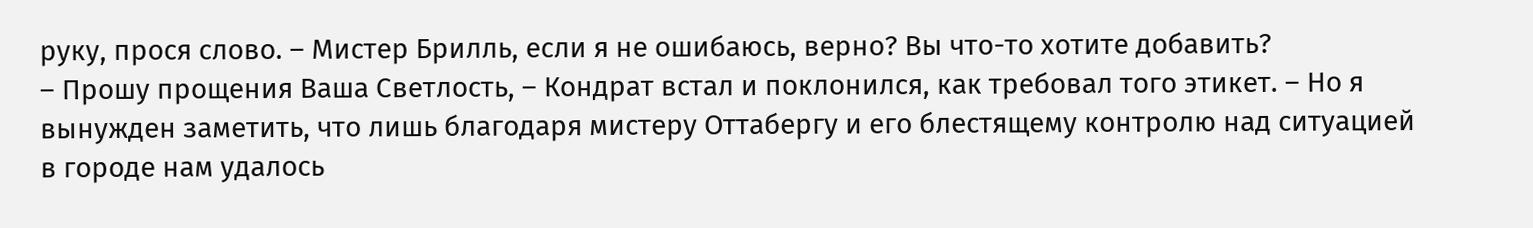руку, прося слово. – Мистер Брилль, если я не ошибаюсь, верно? Вы что-то хотите добавить?
– Прошу прощения Ваша Светлость, – Кондрат встал и поклонился, как требовал того этикет. – Но я вынужден заметить, что лишь благодаря мистеру Оттабергу и его блестящему контролю над ситуацией в городе нам удалось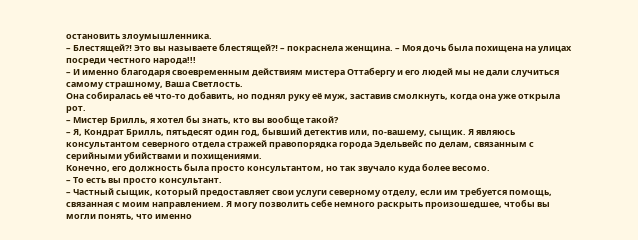остановить злоумышленника.
– Блестящей⁈ Это вы называете блестящей⁈ – покраснела женщина. – Моя дочь была похищена на улицах посреди честного народа!!!
– И именно благодаря своевременным действиям мистера Оттабергу и его людей мы не дали случиться самому страшному, Ваша Светлость.
Она собиралась её что-то добавить, но поднял руку её муж, заставив смолкнуть, когда она уже открыла рот.
– Мистер Брилль, я хотел бы знать, кто вы вообще такой?
– Я, Кондрат Брилль, пятьдесят один год, бывший детектив или, по-вашему, сыщик. Я являюсь консультантом северного отдела стражей правопорядка города Эдельвейс по делам, связанным с серийными убийствами и похищениями.
Конечно, его должность была просто консультантом, но так звучало куда более весомо.
– То есть вы просто консультант.
– Частный сыщик, который предоставляет свои услуги северному отделу, если им требуется помощь, связанная с моим направлением. Я могу позволить себе немного раскрыть произошедшее, чтобы вы могли понять, что именно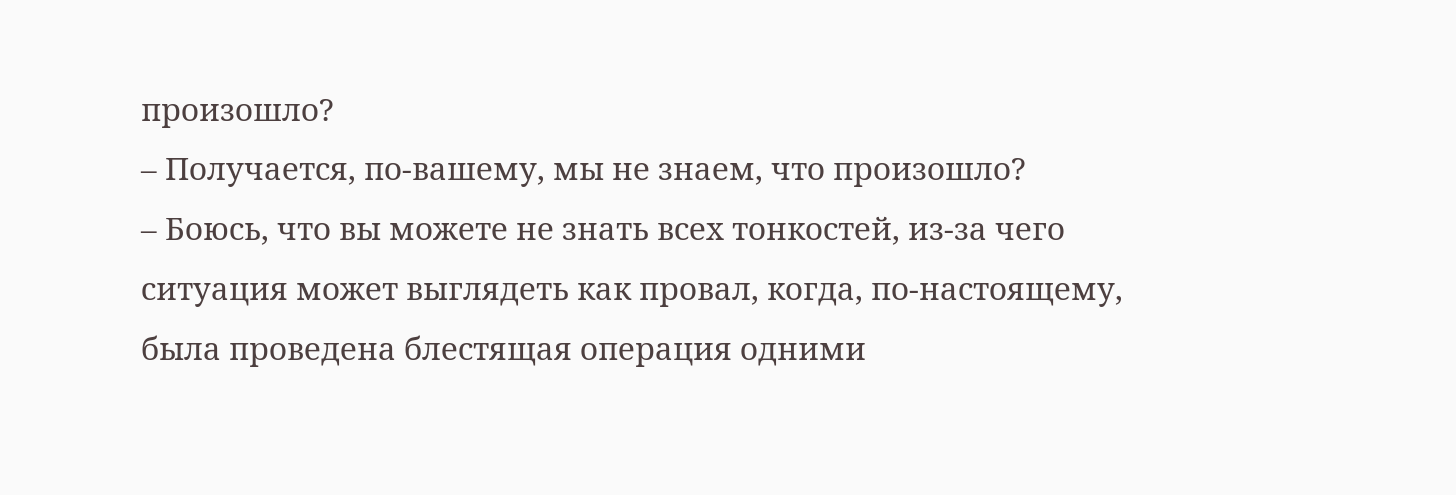произошло?
– Получается, по-вашему, мы не знаем, что произошло?
– Боюсь, что вы можете не знать всех тонкостей, из-за чего ситуация может выглядеть как провал, когда, по-настоящему, была проведена блестящая операция одними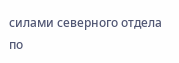силами северного отдела по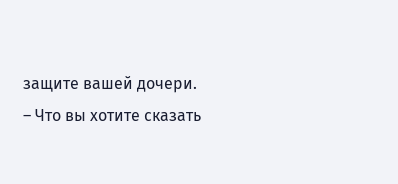защите вашей дочери.
– Что вы хотите сказать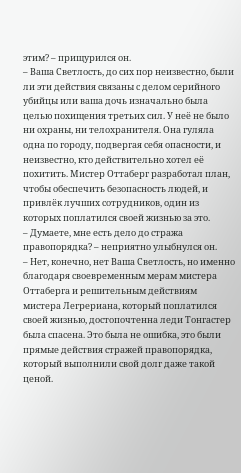этим? – прищурился он.
– Ваша Светлость, до сих пор неизвестно, были ли эти действия связаны с делом серийного убийцы или ваша дочь изначально была целью похищения третьих сил. У неё не было ни охраны, ни телохранителя. Она гуляла одна по городу, подвергая себя опасности, и неизвестно, кто действительно хотел её похитить. Мистер Оттаберг разработал план, чтобы обеспечить безопасность людей, и привлёк лучших сотрудников, один из которых поплатился своей жизнью за это.
– Думаете, мне есть дело до стража правопорядка? – неприятно улыбнулся он.
– Нет, конечно, нет Ваша Светлость, но именно благодаря своевременным мерам мистера Оттаберга и решительным действиям мистера Легрериана, который поплатился своей жизнью, достопочтенна леди Тонгастер была спасена. Это была не ошибка, это были прямые действия стражей правопорядка, который выполнили свой долг даже такой ценой.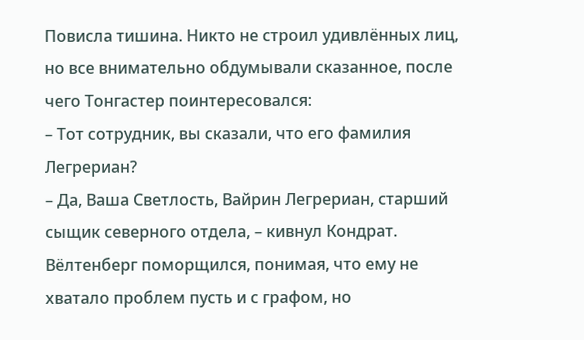Повисла тишина. Никто не строил удивлённых лиц, но все внимательно обдумывали сказанное, после чего Тонгастер поинтересовался:
– Тот сотрудник, вы сказали, что его фамилия Легрериан?
– Да, Ваша Светлость, Вайрин Легрериан, старший сыщик северного отдела, – кивнул Кондрат.
Вёлтенберг поморщился, понимая, что ему не хватало проблем пусть и с графом, но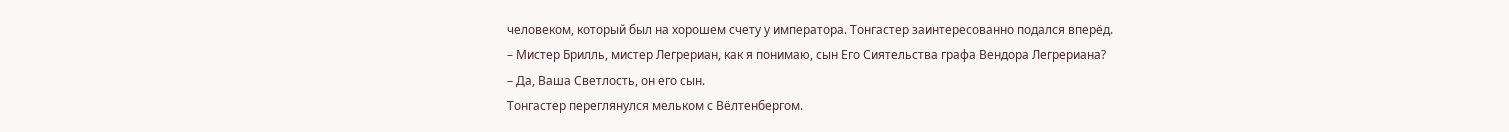человеком, который был на хорошем счету у императора. Тонгастер заинтересованно подался вперёд.
– Мистер Брилль, мистер Легрериан, как я понимаю, сын Его Сиятельства графа Вендора Легрериана?
– Да, Ваша Светлость, он его сын.
Тонгастер переглянулся мельком с Вёлтенбергом.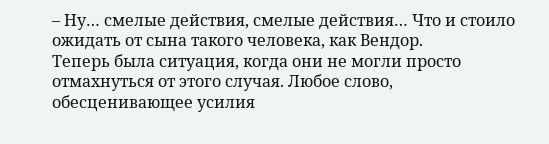– Ну… смелые действия, смелые действия… Что и стоило ожидать от сына такого человека, как Вендор.
Теперь была ситуация, когда они не могли просто отмахнуться от этого случая. Любое слово, обесценивающее усилия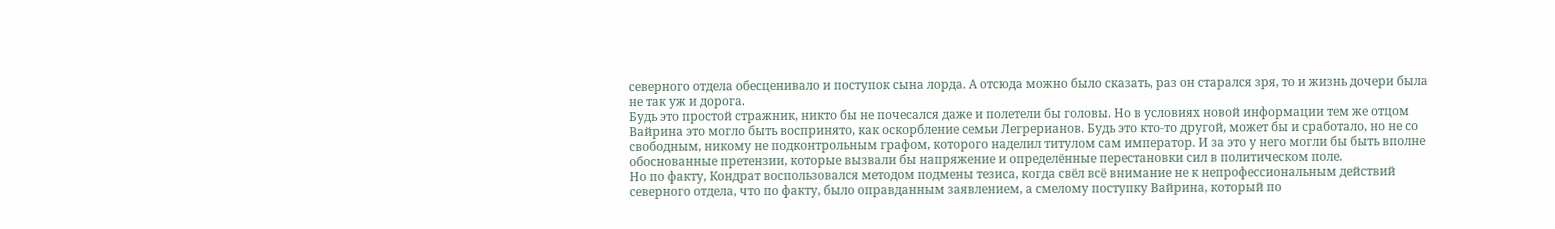северного отдела обесценивало и поступок сына лорда. А отсюда можно было сказать, раз он старался зря, то и жизнь дочери была не так уж и дорога.
Будь это простой стражник, никто бы не почесался даже и полетели бы головы. Но в условиях новой информации тем же отцом Вайрина это могло быть воспринято, как оскорбление семьи Легрерианов. Будь это кто-то другой, может бы и сработало, но не со свободным, никому не подконтрольным графом, которого наделил титулом сам император. И за это у него могли бы быть вполне обоснованные претензии, которые вызвали бы напряжение и определённые перестановки сил в политическом поле.
Но по факту, Кондрат воспользовался методом подмены тезиса, когда свёл всё внимание не к непрофессиональным действий северного отдела, что по факту, было оправданным заявлением, а смелому поступку Вайрина, который по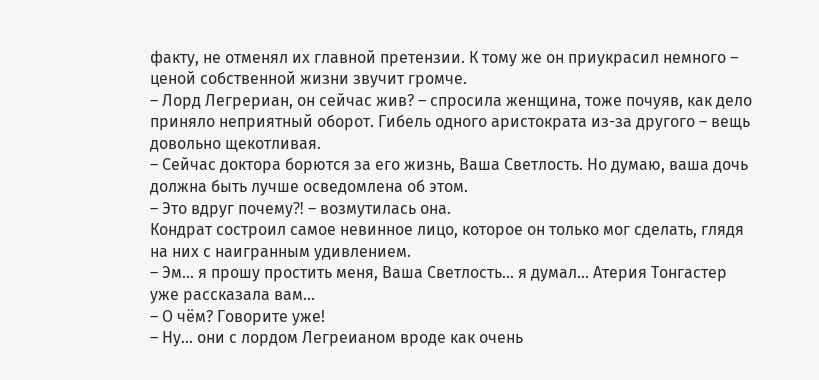факту, не отменял их главной претензии. К тому же он приукрасил немного – ценой собственной жизни звучит громче.
– Лорд Легрериан, он сейчас жив? – спросила женщина, тоже почуяв, как дело приняло неприятный оборот. Гибель одного аристократа из-за другого – вещь довольно щекотливая.
– Сейчас доктора борются за его жизнь, Ваша Светлость. Но думаю, ваша дочь должна быть лучше осведомлена об этом.
– Это вдруг почему⁈ – возмутилась она.
Кондрат состроил самое невинное лицо, которое он только мог сделать, глядя на них с наигранным удивлением.
– Эм… я прошу простить меня, Ваша Светлость… я думал… Атерия Тонгастер уже рассказала вам…
– О чём? Говорите уже!
– Ну… они с лордом Легреианом вроде как очень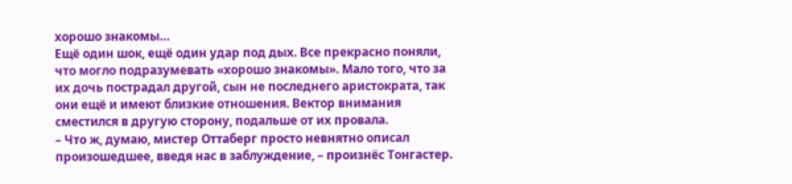хорошо знакомы…
Ещё один шок, ещё один удар под дых. Все прекрасно поняли, что могло подразумевать «хорошо знакомы». Мало того, что за их дочь пострадал другой, сын не последнего аристократа, так они ещё и имеют близкие отношения. Вектор внимания сместился в другую сторону, подальше от их провала.
– Что ж, думаю, мистер Оттаберг просто невнятно описал произошедшее, введя нас в заблуждение, – произнёс Тонгастер.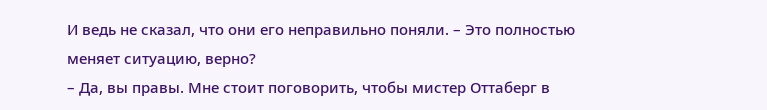И ведь не сказал, что они его неправильно поняли. – Это полностью меняет ситуацию, верно?
– Да, вы правы. Мне стоит поговорить, чтобы мистер Оттаберг в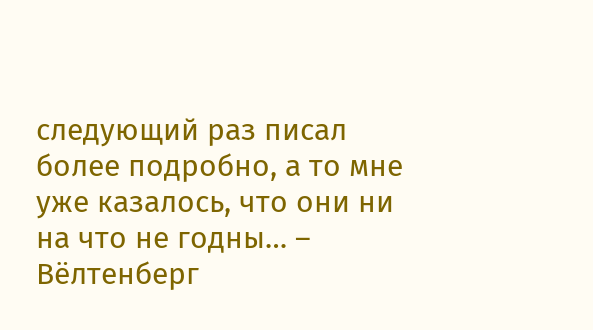следующий раз писал более подробно, а то мне уже казалось, что они ни на что не годны… – Вёлтенберг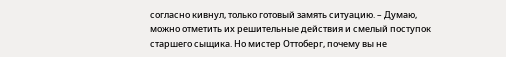согласно кивнул, только готовый замять ситуацию. – Думаю, можно отметить их решительные действия и смелый поступок старшего сыщика. Но мистер Оттоберг, почему вы не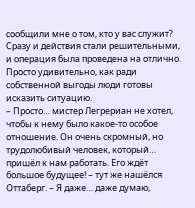сообщили мне о том, кто у вас служит?
Сразу и действия стали решительными, и операция была проведена на отлично. Просто удивительно, как ради собственной выгоды люди готовы исказить ситуацию.
– Просто… мистер Легрериан не хотел, чтобы к нему было какое-то особое отношение. Он очень скромный, но трудолюбивый человек, который… пришёл к нам работать. Его ждёт большое будущее! – тут же нашёлся Оттаберг. – Я даже… даже думаю,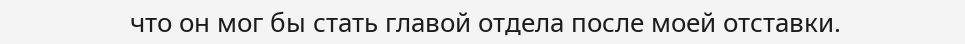что он мог бы стать главой отдела после моей отставки.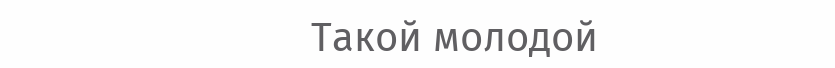Такой молодой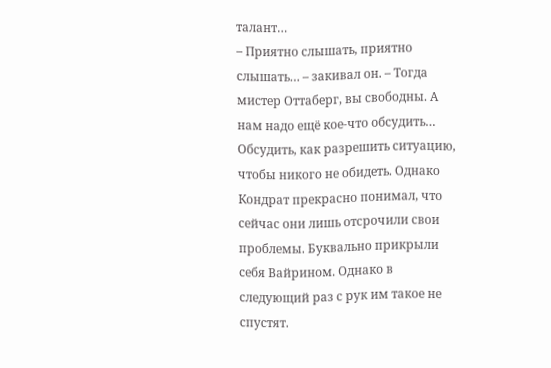талант…
– Приятно слышать, приятно слышать… – закивал он. – Тогда мистер Оттаберг, вы свободны. А нам надо ещё кое-что обсудить…
Обсудить, как разрешить ситуацию, чтобы никого не обидеть. Однако Кондрат прекрасно понимал, что сейчас они лишь отсрочили свои проблемы. Буквально прикрыли себя Вайрином. Однако в следующий раз с рук им такое не спустят.